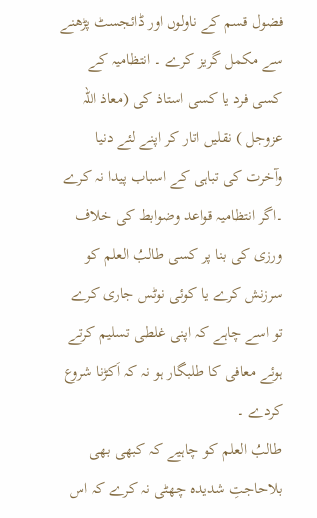فضول قسم کے ناولوں اور ڈائجسٹ پڑھنے سے مکمل گریز کرے ۔ انتظامیہ کے کسی فرد یا کسی استاذ کی (معاذ اللہ عزوجل ) نقلیں اتار کر اپنے لئے دنیا وآخرت کی تباہی کے اسباب پیدا نہ کرے ۔اگر انتظامیہ قواعد وضوابط کی خلاف ورزی کی بنا پر کسی طالبُ العلم کو سرزنش کرے یا کوئی نوٹس جاری کرے تو اسے چاہے کہ اپنی غلطی تسلیم کرتے ہوئے معافی کا طلبگار ہو نہ کہ اَکڑنا شروع کردے ۔
طالبُ العلم کو چاہيے کہ کبھی بھی بلاحاجتِ شدیدہ چھٹی نہ کرے کہ اس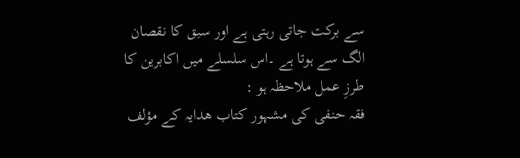سے برکت جاتی رہتی ہے اور سبق کا نقصان الگ سے ہوتا ہے ۔اس سلسلے میں اکابرین کا طرزِ عمل ملاحظہ ہو :
فقہ حنفی کی مشہور کتاب ھدایہ کے مؤلف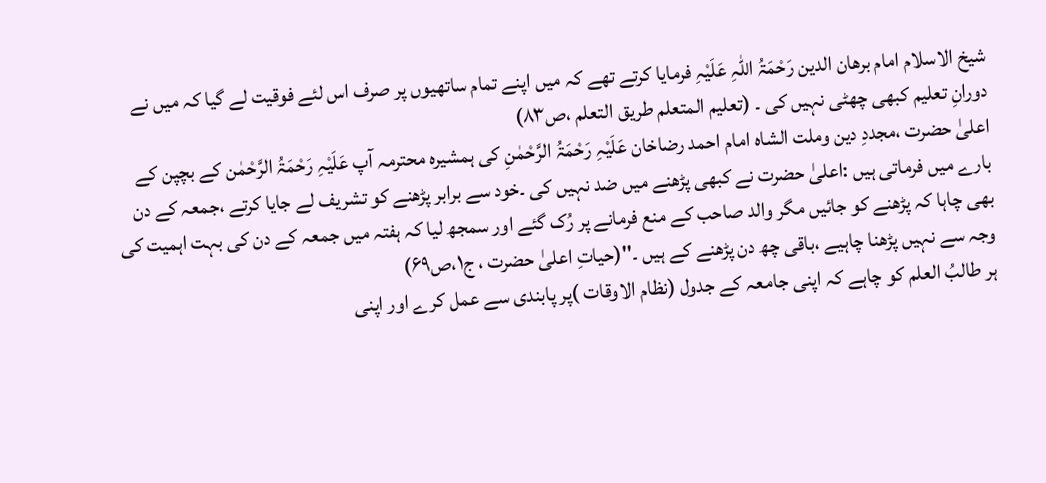شیخ الاسلام امام برھان الدین رَحْمَۃُ اللہِ عَلَیْہِ فرمایا کرتے تھے کہ میں اپنے تمام ساتھیوں پر صرف اس لئے فوقیت لے گیا کہ میں نے دورانِ تعلیم کبھی چھٹی نہیں کی ۔ (تعلیم المتعلم طریق التعلم ،ص۸۳)
اعلیٰ حضرت ،مجددِ دین وملت الشاہ امام احمد رضاخان عَلَیْہِ رَحْمَۃُ الرَّحْمٰنِ کی ہمشیرہ محترمہ آپ عَلَیْہِ رَحْمَۃُ الرَّحْمٰن کے بچپن کے بارے میں فرماتی ہیں :اعلیٰ حضرت نے کبھی پڑھنے میں ضد نہیں کی ۔خود سے برابر پڑھنے کو تشریف لے جایا کرتے ،جمعہ کے دن بھی چاہا کہ پڑھنے کو جائیں مگر والد صاحب کے منع فرمانے پر رُک گئے اور سمجھ لیا کہ ہفتہ میں جمعہ کے دن کی بہت اہمیت کی وجہ سے نہیں پڑھنا چاہيے ،باقی چھ دن پڑھنے کے ہیں ۔''(حیاتِ اعلیٰ حضرت ، ج۱،ص۶۹)
ہر طالبُ العلم کو چاہے کہ اپنی جامعہ کے جدول (نظام الاوقات )پر پابندی سے عمل کرے اور اپنی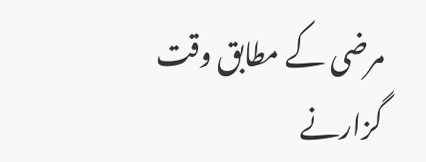مرضی کے مطابق وقت گزارنے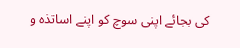کی بجائے اپنی سوچ کو اپنے اساتذہ و